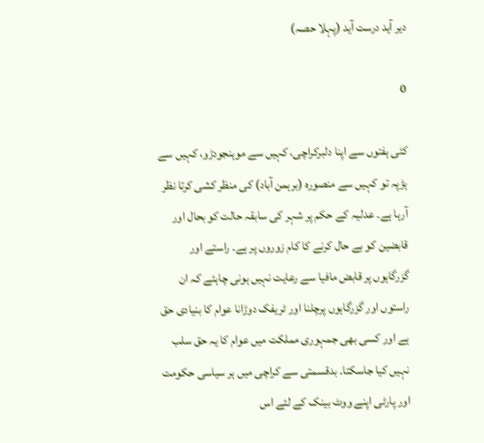دیر آید درست آید (پہلا حصہ)

0

کئی ہفتوں سے اپنا دلبرکراچی، کہیں سے موہنجودڑو، کہیں سے ہڑپہ تو کہیں سے منصورہ (برہمن آباد) کی منظر کشی کرتا نظر آرہا ہے۔ عدلیہ کے حکم پر شہر کی سابقہ حالت کو بحال اور قابضین کو بے حال کرنے کا کام زوروں پر ہے۔ راستے اور گزرگاہوں پر قابض مافیا سے رعایت نہیں ہونی چاہئے کہ ان راستوں اور گزرگاہوں پرچلنا اور ٹریفک دوڑانا عوام کا بنیادی حق ہے اور کسی بھی جمہوری مملکت میں عوام کا یہ حق سلب نہیں کیا جاسکتا۔ بدقسمتی سے کراچی میں ہر سیاسی حکومت اور پارٹی اپنے ووٹ بینک کے لئے اس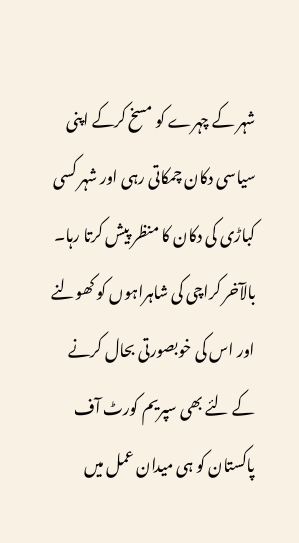شہر کے چہرے کو مسخ کرکے اپنی سیاسی دکان چمکاتی رہی اور شہر کسی کباڑی کی دکان کا منظر پیش کرتا رہا۔ بالآخر کراچی کی شاہراہوں کو کھولنے اور اس کی خوبصورتی بحال کرنے کے لئے بھی سپریم کورٹ آف پاکستان کو ہی میدان عمل میں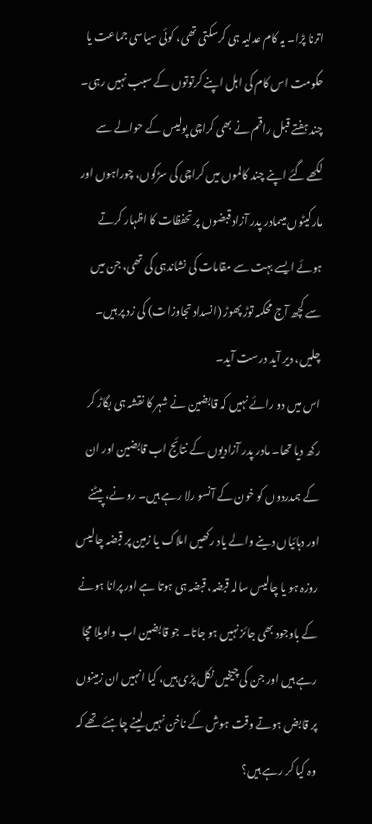اترنا پڑا۔ یہ کام عدلیہ ہی کرسکتی تھی، کوئی سیاسی جماعت یا حکومت اس کام کی اہل اپنے کرتوتوں کے سبب نہیں رہی۔ چند ہفتے قبل راقم نے بھی کراچی پولیس کے حوالے سے لکھے گئے اپنے چند کالموں میں کراچی کی سڑکوں، چوراہوں اور مارکیٹوں میںمادر پدر آزاد قبضوں پر تحفظات کا اظہار کرتے ہوئے ایسے بہت سے مقامات کی نشاندہی کی تھی، جن میں سے کچھ آج محکمہ توڑ پھوڑ (انسداد تجاوزات) کی زد پر ہیں۔ چلیں، دیر آید درست آید۔
اس میں دو رائے نہیں کہ قابضین نے شہر کا نقشہ ہی بگاڑ کر رکھ دیا تھا۔ مادر پدر آزادیوں کے نتائج اب قابضین اور ان کے ہمدردوں کو خون کے آنسو رلا رہے ہیں۔ رونے، پیٹنے اور دہائیاں دینے والے یاد رکھیں املاک یا زمین پر قبضہ چالیس روزہ ہو یا چالیس سالہ قبضہ، قبضہ ہی ہوتا ہے اور پرانا ہونے کے باوجود بھی جائز نہیں ہو جاتا۔ جو قابضین اب واویلا مچا رہے ہیں اور جن کی چیخیں نکل پڑی ہیں، کیا انہیں ان زمینوں پر قابض ہوتے وقت ہوش کے ناخن نہیں لینے چاہئے تھے کہ وہ کیا کر رہے ہیں؟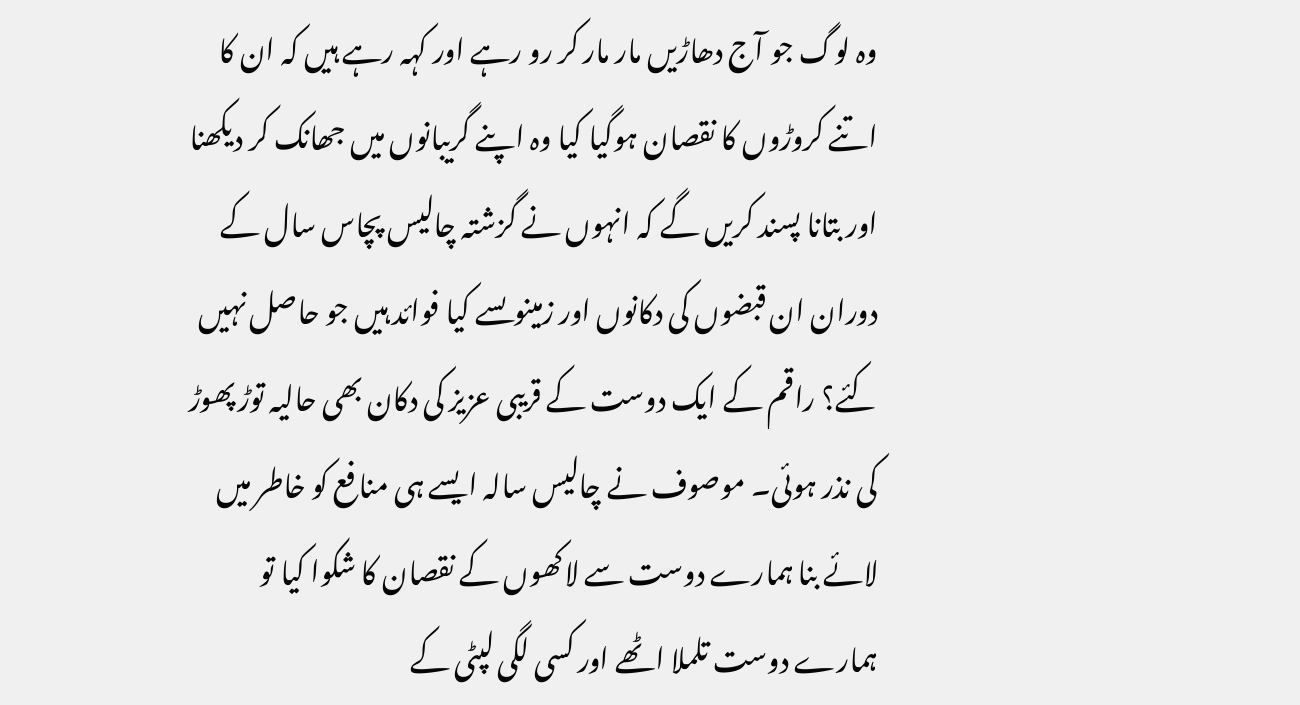وہ لوگ جو آج دھاڑیں مار مار کر رو رہے اور کہہ رہے ہیں کہ ان کا اتنے کروڑوں کا نقصان ہوگیا کیا وہ اپنے گریبانوں میں جھانک کر دیکھنا اور بتانا پسند کریں گے کہ انہوں نے گزشتہ چالیس پچاس سال کے دوران ان قبضوں کی دکانوں اور زمینوںسے کیا فوائد ہیں جو حاصل نہیں کئے؟ راقم کے ایک دوست کے قریبی عزیز کی دکان بھی حالیہ توڑ پھوڑ کی نذر ہوئی۔ موصوف نے چالیس سالہ ایسے ہی منافع کو خاطر میں لائے بنا ہمارے دوست سے لاکھوں کے نقصان کا شکوا کیا تو ہمارے دوست تلملا اٹھے اور کسی لگی لپٹی کے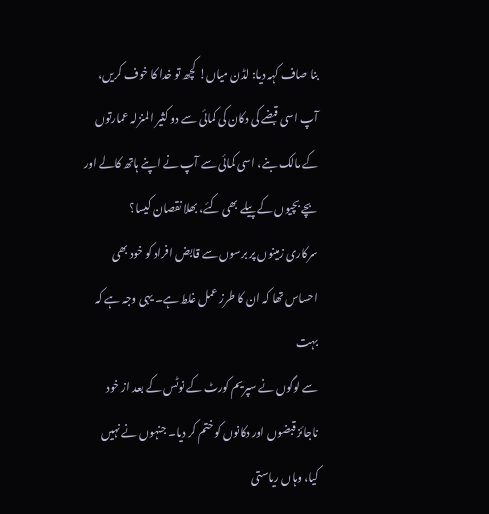بنا صاف کہہ دیا: لڈن میاں! کچھ تو خدا کا خوف کریں، آپ اسی قبضے کی دکان کی کمائی سے دو کثیر المنزلہ عمارتوں کے مالک بنے، اسی کمائی سے آپ نے اپنے ہاتھ کالے اور بچے بچیوں کے پیلے بھی کئے، بھلا نقصان کیسا؟
سرکاری زمینوں پر برسوں سے قابض افراد کو خود بھی احساس تھا کہ ان کا طرز عمل غلط ہے۔ یہی وجہ ہے کہ بہت
سے لوگوں نے سپریم کورٹ کے نوٹس کے بعد از خود ناجائز قبضوں اور دکانوں کو ختم کر دیا۔ جنہوں نے نہیں کیا، وہاں ریاستی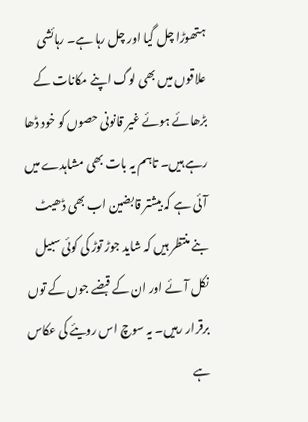ہتھوڑا چل گیا اور چل رہا ہے۔ رہائشی علاقوں میں بھی لوگ اپنے مکانات کے بڑھائے ہوئے غیر قانونی حصوں کو خود ڈھا رہے ہیں۔ تاہم یہ بات بھی مشاہدے میں آئی ہے کہ بیشتر قابضین اب بھی ڈھیٹ بنے منتظر ہیں کہ شاید جوڑ توڑ کی کوئی سبیل نکل آئے اور ان کے قبضے جوں کے توں برقرار رہیں۔ یہ سوچ اس رویئے کی عکاس ہے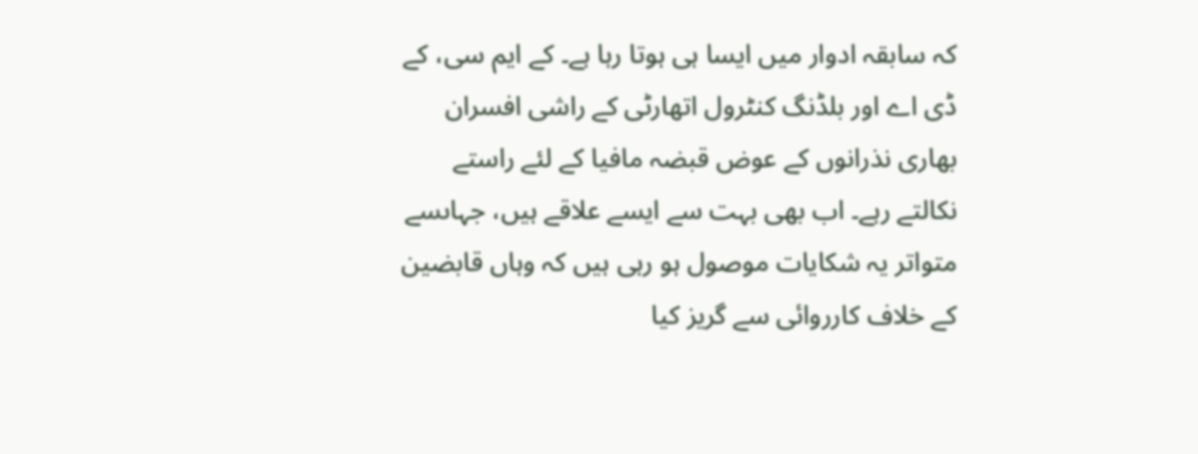کہ سابقہ ادوار میں ایسا ہی ہوتا رہا ہے۔ کے ایم سی، کے ڈی اے اور بلڈنگ کنٹرول اتھارٹی کے راشی افسران بھاری نذرانوں کے عوض قبضہ مافیا کے لئے راستے نکالتے رہے۔ اب بھی بہت سے ایسے علاقے ہیں، جہاںسے متواتر یہ شکایات موصول ہو رہی ہیں کہ وہاں قابضین کے خلاف کارروائی سے گریز کیا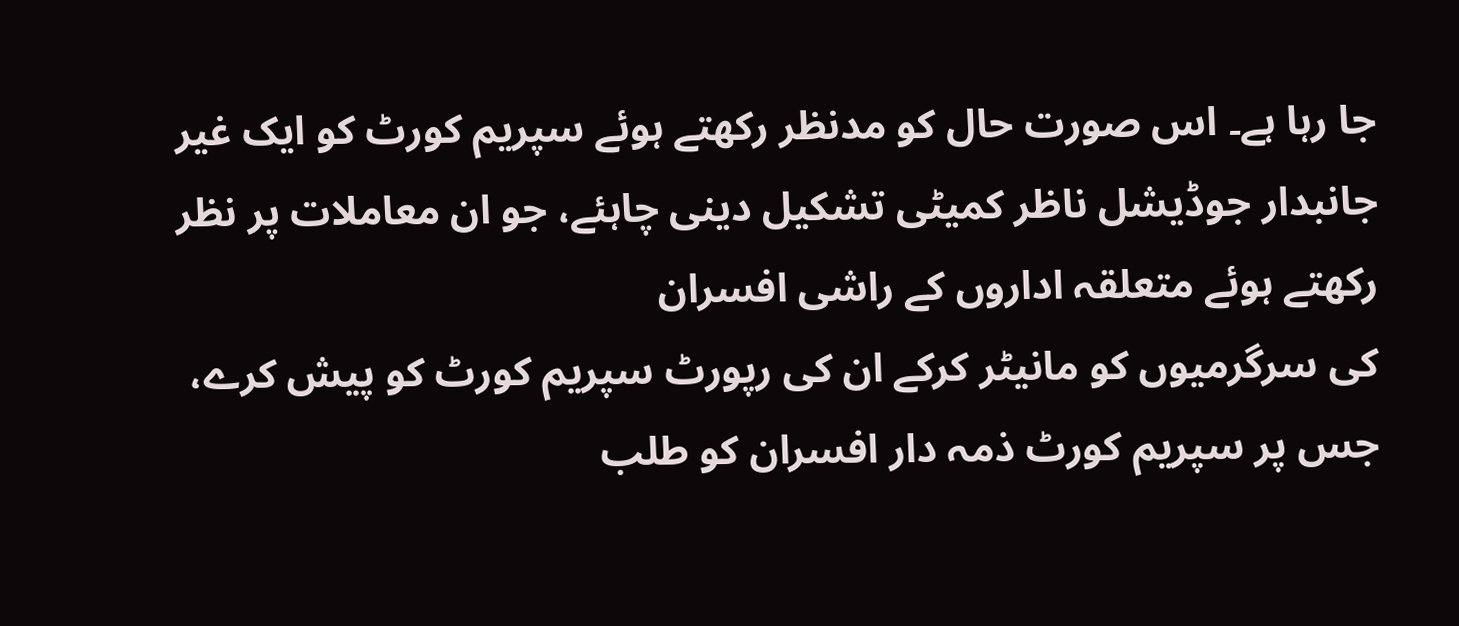جا رہا ہے۔ اس صورت حال کو مدنظر رکھتے ہوئے سپریم کورٹ کو ایک غیر جانبدار جوڈیشل ناظر کمیٹی تشکیل دینی چاہئے، جو ان معاملات پر نظر رکھتے ہوئے متعلقہ اداروں کے راشی افسران
کی سرگرمیوں کو مانیٹر کرکے ان کی رپورٹ سپریم کورٹ کو پیش کرے، جس پر سپریم کورٹ ذمہ دار افسران کو طلب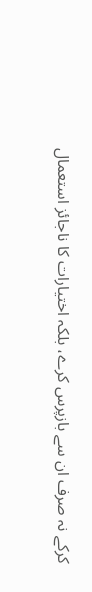کرکے نہ صرف ان سے بازپرس کرے، بلکہ اختیارات کا ناجائز استعمال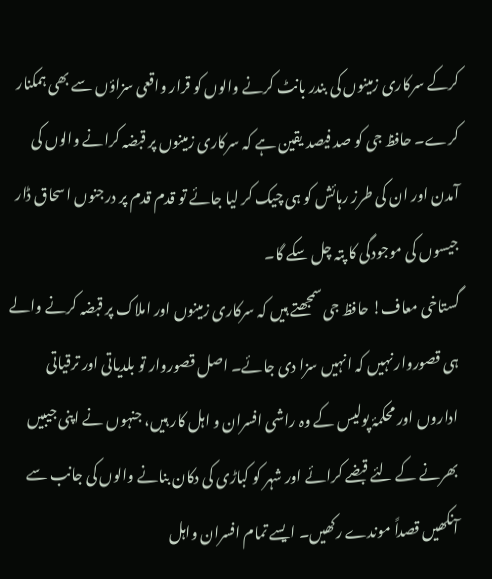کرکے سرکاری زمینوں کی بندر بانٹ کرنے والوں کو قرار واقعی سزاؤں سے بھی ہمکنار کرے۔ حافظ جی کو صد فیصد یقین ہے کہ سرکاری زمینوں پر قبضہ کرانے والوں کی آمدن اور ان کی طرز رہائش کو ہی چیک کر لیا جائے تو قدم قدم پر درجنوں اسحاق ڈار جیسوں کی موجودگی کا پتہ چل سکے گا۔
گستاخی معاف! حافظ جی سمجھتے ہیں کہ سرکاری زمینوں اور املاک پر قبضہ کرنے والے ہی قصوروار نہیں کہ انہیں سزا دی جائے۔ اصل قصوروار تو بلدیاتی اور ترقیاتی اداروں اور محکمۂ پولیس کے وہ راشی افسران و اہل کار ہیں، جنہوں نے اپنی جیبیں بھرنے کے لئے قبضے کرائے اور شہر کو کباڑی کی دکان بنانے والوں کی جانب سے آنکھیں قصداً موندے رکھیں۔ ایسے تمام افسران واہل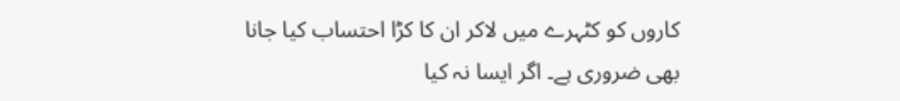کاروں کو کٹہرے میں لاکر ان کا کڑا احتساب کیا جانا بھی ضروری ہے۔ اگر ایسا نہ کیا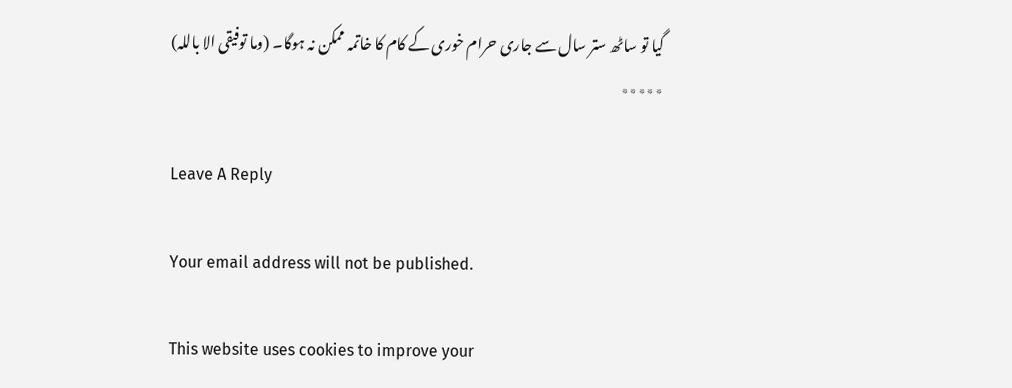گیا تو ساٹھ ستر سال سے جاری حرام خوری کے کام کا خاتمہ ممکن نہ ہوگا۔ (وما توفیقی الا باللہ)
٭٭٭٭٭

Leave A Reply

Your email address will not be published.

This website uses cookies to improve your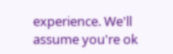experience. We'll assume you're ok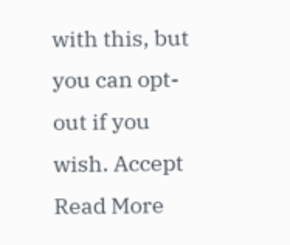with this, but you can opt-out if you wish. Accept Read More